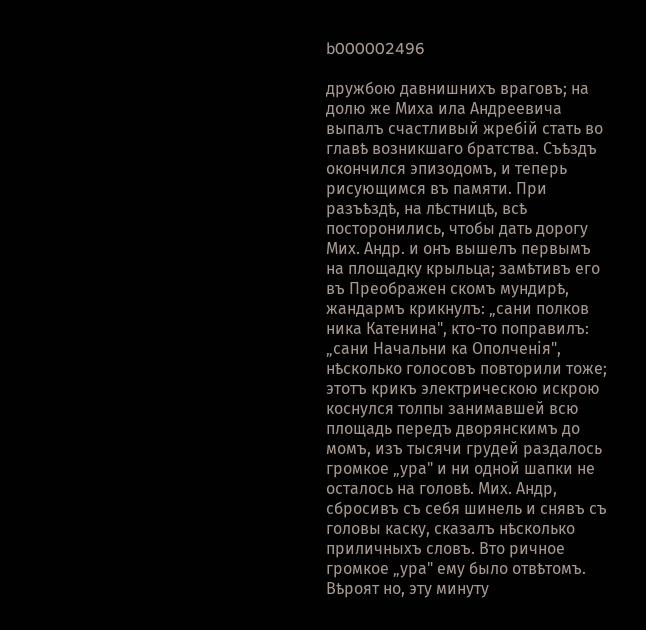b000002496

дружбою давнишнихъ враговъ; на долю же Миха ила Андреевича выпалъ счастливый жребій стать во главѣ возникшаго братства. Съѣздъ окончился эпизодомъ, и теперь рисующимся въ памяти. При разъѣздѣ, на лѣстницѣ, всѣ посторонились, чтобы дать дорогу Мих. Андр. и онъ вышелъ первымъ на площадку крыльца; замѣтивъ его въ Преображен скомъ мундирѣ, жандармъ крикнулъ: „сани полков ника Катенина", кто-то поправилъ: „сани Начальни ка Ополченія", нѣсколько голосовъ повторили тоже; этотъ крикъ электрическою искрою коснулся толпы занимавшей всю площадь передъ дворянскимъ до момъ, изъ тысячи грудей раздалось громкое „ура" и ни одной шапки не осталось на головѣ. Мих. Андр, сбросивъ съ себя шинель и снявъ съ головы каску, сказалъ нѣсколько приличныхъ словъ. Вто ричное громкое „ура" ему было отвѣтомъ. Вѣроят но, эту минуту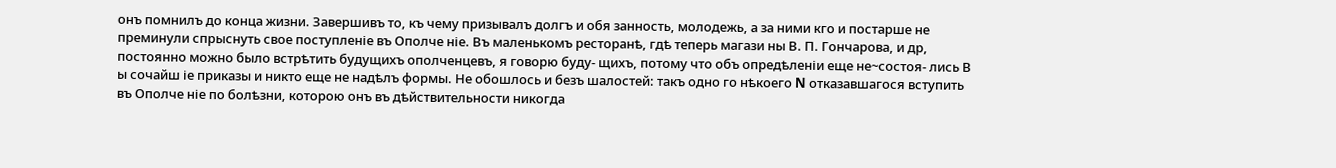онъ помнилъ до конца жизни. Завершивъ то, къ чему призывалъ долгъ и обя занность, молодежь, а за ними кго и постарше не преминули спрыснуть свое поступленіе въ Ополче ніе. Въ маленькомъ ресторанѣ, гдѣ теперь магази ны В. П. Гончарова, и др, постоянно можно было встрѣтить будущихъ ополченцевъ, я говорю буду- щихъ, потому что объ опредѣленіи еще не~состоя- лись В ы сочайш іе приказы и никто еще не надѣлъ формы. Не обошлось и безъ шалостей: такъ одно го нѣкоего N отказавшагося вступить въ Ополче ніе по болѣзни, которою онъ въ дѣйствительности никогда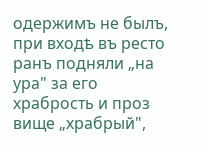одержимъ не былъ, при входѣ въ ресто ранъ подняли „на ура" за его храбрость и проз вище „храбрый",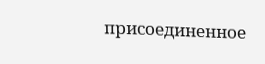присоединенное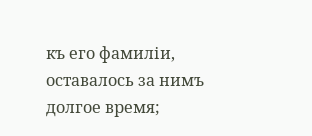къ его фамиліи, оставалось за нимъ долгое время;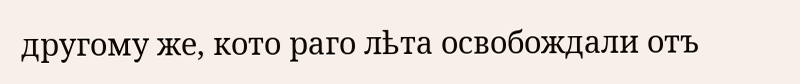другому же, кото раго лѣта освобождали отъ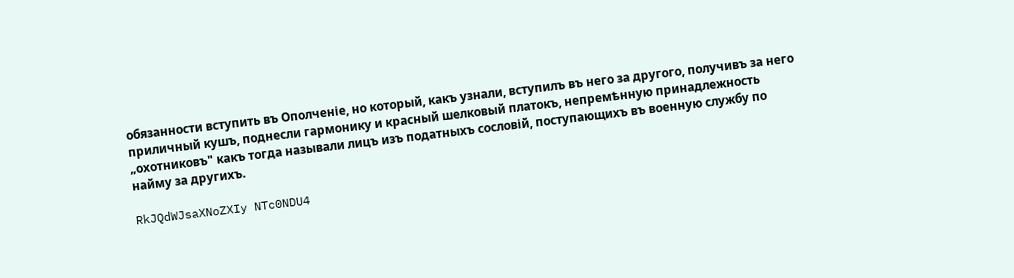обязанности вступить въ Ополченіе, но который, какъ узнали, вступилъ въ него за другого, получивъ за него приличный кушъ, поднесли гармонику и красный шелковый платокъ, непремѣнную принадлежность „охотниковъ" какъ тогда называли лицъ изъ податныхъ сословій, поступающихъ въ военную службу по найму за другихъ.

RkJQdWJsaXNoZXIy NTc0NDU4